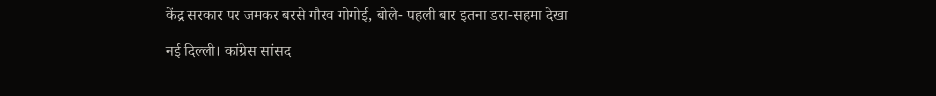केंद्र सरकार पर जमकर बरसे गौरव गोगोई, बोले- पहली बार इतना डरा-सहमा देखा

नई दिल्ली। कांग्रेस सांसद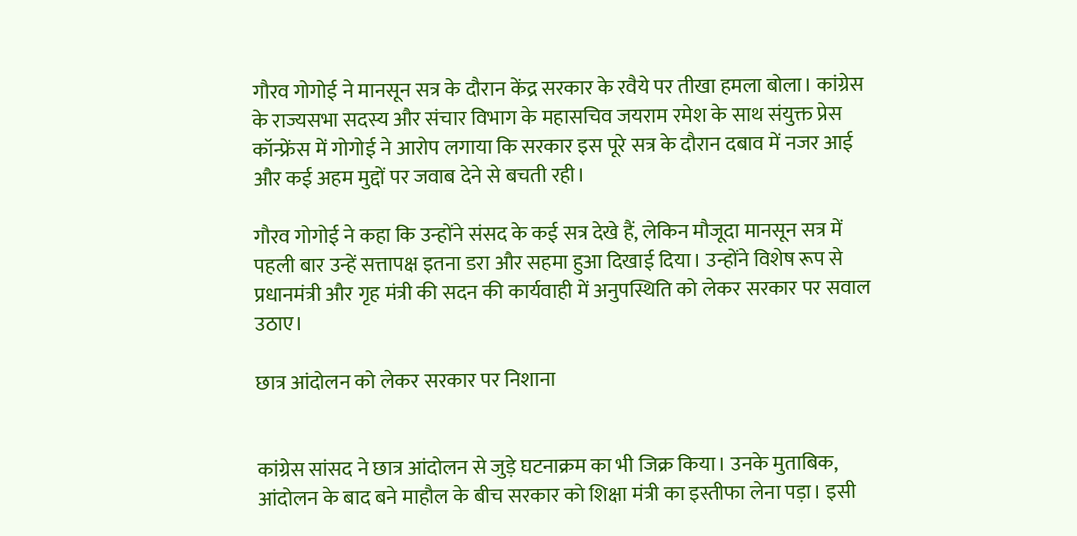गौरव गोगोई ने मानसून सत्र के दौरान केंद्र सरकार के रवैये पर तीखा हमला बोला। कांग्रेस के राज्यसभा सदस्य और संचार विभाग के महासचिव जयराम रमेश के साथ संयुक्त प्रेस कॉन्फ्रेंस में गोगोई ने आरोप लगाया कि सरकार इस पूरे सत्र के दौरान दबाव में नजर आई और कई अहम मुद्दों पर जवाब देने से बचती रही।

गौरव गोगोई ने कहा कि उन्होंने संसद के कई सत्र देखे हैं, लेकिन मौजूदा मानसून सत्र में पहली बार उन्हें सत्तापक्ष इतना डरा और सहमा हुआ दिखाई दिया। उन्होंने विशेष रूप से प्रधानमंत्री और गृह मंत्री की सदन की कार्यवाही में अनुपस्थिति को लेकर सरकार पर सवाल उठाए।

छात्र आंदोलन को लेकर सरकार पर निशाना


कांग्रेस सांसद ने छात्र आंदोलन से जुड़े घटनाक्रम का भी जिक्र किया। उनके मुताबिक, आंदोलन के बाद बने माहौल के बीच सरकार को शिक्षा मंत्री का इस्तीफा लेना पड़ा। इसी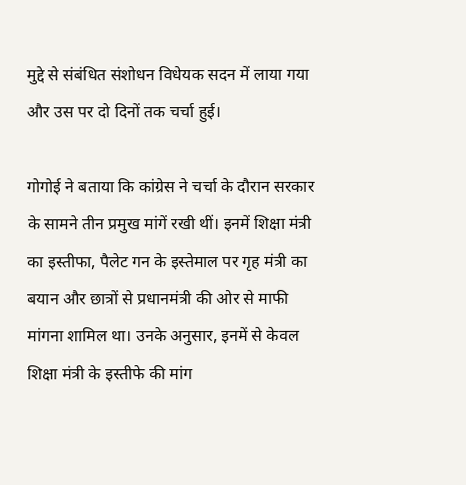मुद्दे से संबंधित संशोधन विधेयक सदन में लाया गया और उस पर दो दिनों तक चर्चा हुई।

गोगोई ने बताया कि कांग्रेस ने चर्चा के दौरान सरकार के सामने तीन प्रमुख मांगें रखी थीं। इनमें शिक्षा मंत्री का इस्तीफा, पैलेट गन के इस्तेमाल पर गृह मंत्री का बयान और छात्रों से प्रधानमंत्री की ओर से माफी मांगना शामिल था। उनके अनुसार, इनमें से केवल शिक्षा मंत्री के इस्तीफे की मांग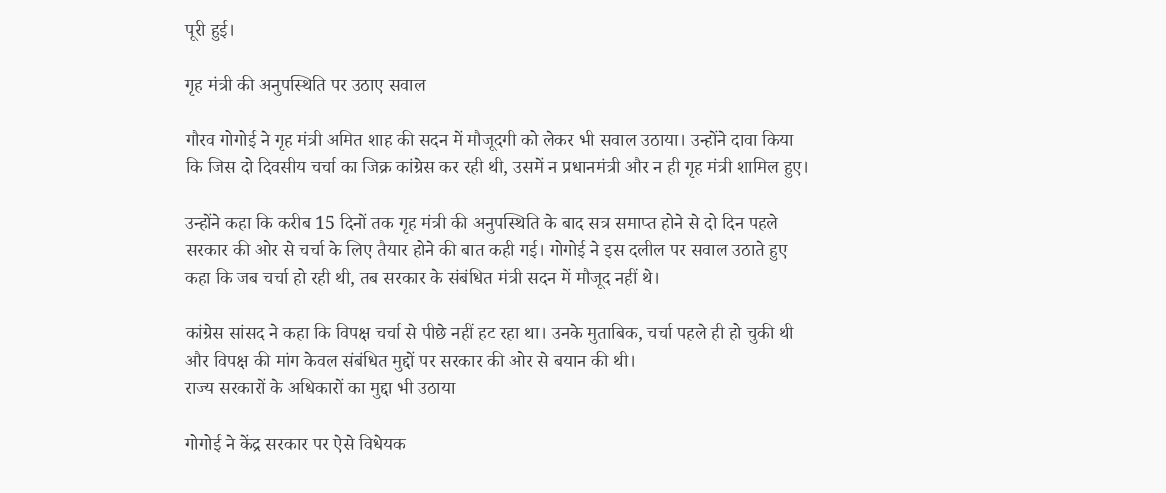पूरी हुई।

गृह मंत्री की अनुपस्थिति पर उठाए सवाल

गौरव गोगोई ने गृह मंत्री अमित शाह की सदन में मौजूदगी को लेकर भी सवाल उठाया। उन्होंने दावा किया कि जिस दो दिवसीय चर्चा का जिक्र कांग्रेस कर रही थी, उसमें न प्रधानमंत्री और न ही गृह मंत्री शामिल हुए।

उन्होंने कहा कि करीब 15 दिनों तक गृह मंत्री की अनुपस्थिति के बाद सत्र समाप्त होने से दो दिन पहले सरकार की ओर से चर्चा के लिए तैयार होने की बात कही गई। गोगोई ने इस दलील पर सवाल उठाते हुए कहा कि जब चर्चा हो रही थी, तब सरकार के संबंधित मंत्री सदन में मौजूद नहीं थे।

कांग्रेस सांसद ने कहा कि विपक्ष चर्चा से पीछे नहीं हट रहा था। उनके मुताबिक, चर्चा पहले ही हो चुकी थी और विपक्ष की मांग केवल संबंधित मुद्दों पर सरकार की ओर से बयान की थी।
राज्य सरकारों के अधिकारों का मुद्दा भी उठाया

गोगोई ने केंद्र सरकार पर ऐसे विधेयक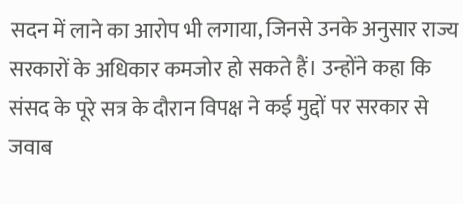सदन में लाने का आरोप भी लगाया, जिनसे उनके अनुसार राज्य सरकारों के अधिकार कमजोर हो सकते हैं। उन्होंने कहा कि संसद के पूरे सत्र के दौरान विपक्ष ने कई मुद्दों पर सरकार से जवाब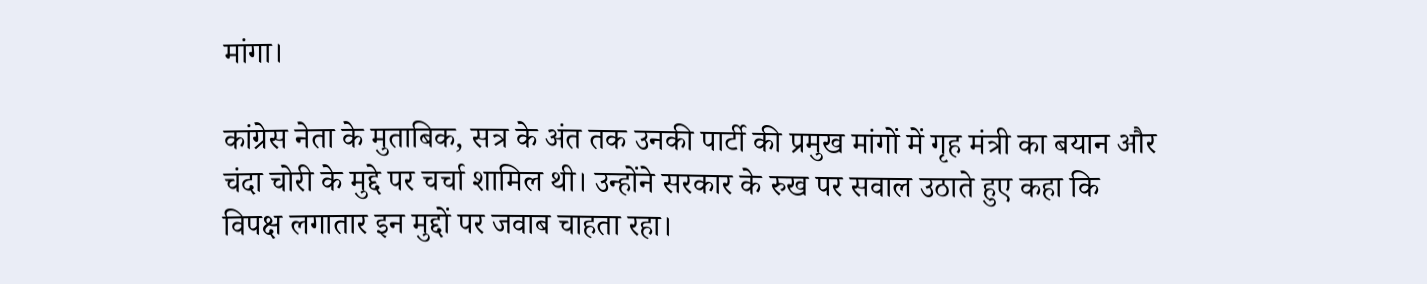मांगा।

कांग्रेस नेता के मुताबिक, सत्र के अंत तक उनकी पार्टी की प्रमुख मांगों में गृह मंत्री का बयान और चंदा चोरी के मुद्दे पर चर्चा शामिल थी। उन्होंने सरकार के रुख पर सवाल उठाते हुए कहा कि विपक्ष लगातार इन मुद्दों पर जवाब चाहता रहा।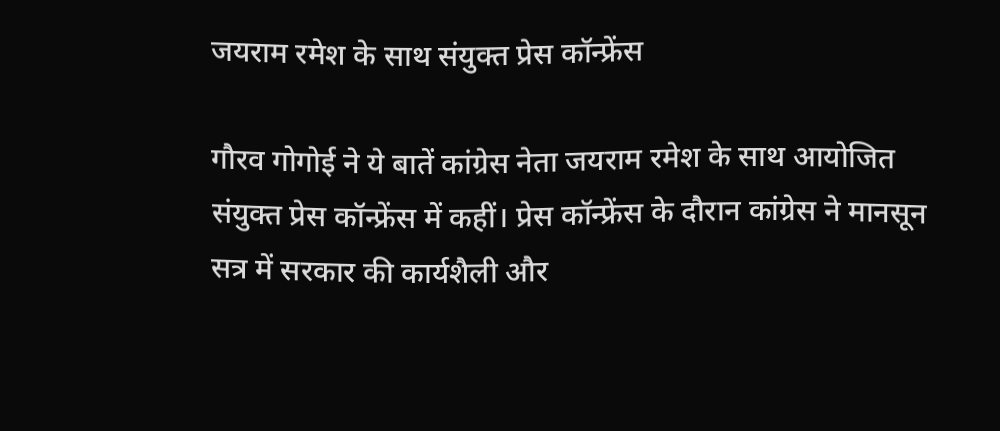जयराम रमेश के साथ संयुक्त प्रेस कॉन्फ्रेंस

गौरव गोगोई ने ये बातें कांग्रेस नेता जयराम रमेश के साथ आयोजित संयुक्त प्रेस कॉन्फ्रेंस में कहीं। प्रेस कॉन्फ्रेंस के दौरान कांग्रेस ने मानसून सत्र में सरकार की कार्यशैली और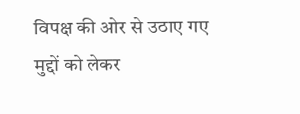विपक्ष की ओर से उठाए गए मुद्दों को लेकर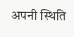अपनी स्थिति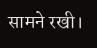सामने रखी।